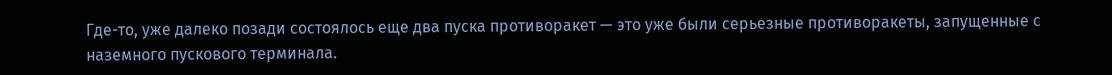Где-то, уже далеко позади состоялось еще два пуска противоракет — это уже были серьезные противоракеты, запущенные с наземного пускового терминала.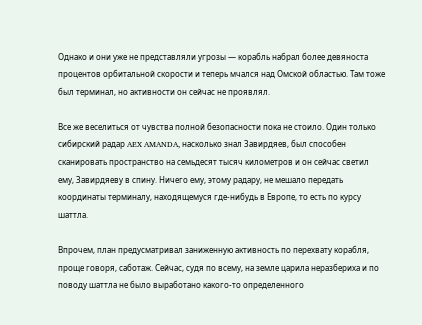Однако и они уже не представляли угрозы — корабль набрал более девяноста процентов орбитальной скорости и теперь мчался над Омской областью. Там тоже был терминал, но активности он сейчас не проявлял.

Все же веселиться от чувства полной безопасности пока не стоило. Один только сибирский радар AEX AMANDA, насколько знал Завирдяев, был способен сканировать пространство на семьдесят тысяч километров и он сейчас светил ему, Завирдяеву в спину. Ничего ему, этому радару, не мешало передать координаты терминалу, находящемуся где-нибудь в Европе, то есть по курсу шаттла.

Впрочем, план предусматривал заниженную активность по перехвату корабля, проще говоря, саботаж. Сейчас, судя по всему, на земле царила неразбериха и по поводу шаттла не было выработано какого-то определенного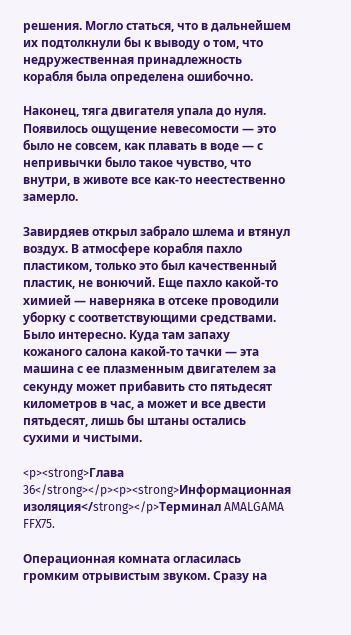решения. Могло статься, что в дальнейшем их подтолкнули бы к выводу о том, что недружественная принадлежность корабля была определена ошибочно.

Наконец, тяга двигателя упала до нуля. Появилось ощущение невесомости — это было не совсем, как плавать в воде — с непривычки было такое чувство, что внутри, в животе все как-то неестественно замерло.

Завирдяев открыл забрало шлема и втянул воздух. В атмосфере корабля пахло пластиком, только это был качественный пластик, не вонючий. Еще пахло какой-то химией — наверняка в отсеке проводили уборку с соответствующими средствами. Было интересно. Куда там запаху кожаного салона какой-то тачки — эта машина с ее плазменным двигателем за секунду может прибавить сто пятьдесят километров в час, а может и все двести пятьдесят, лишь бы штаны остались сухими и чистыми.

<p><strong>Глава 36</strong></p><p><strong>Информационная изоляция</strong></p>Терминал AMALGAMA FFX75.

Операционная комната огласилась громким отрывистым звуком. Сразу на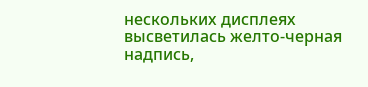нескольких дисплеях высветилась желто-черная надпись,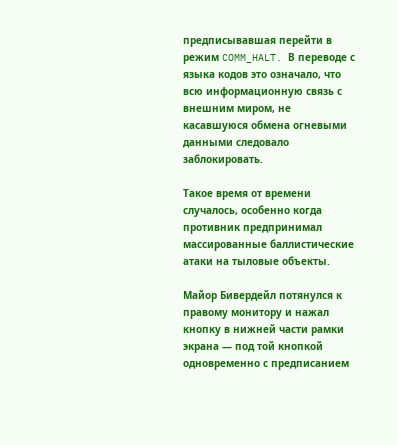предписывавшая перейти в режим COMM_HALT. В переводе с языка кодов это означало, что всю информационную связь с внешним миром, не касавшуюся обмена огневыми данными следовало заблокировать.

Такое время от времени случалось, особенно когда противник предпринимал массированные баллистические атаки на тыловые объекты.

Майор Бивердейл потянулся к правому монитору и нажал кнопку в нижней части рамки экрана — под той кнопкой одновременно с предписанием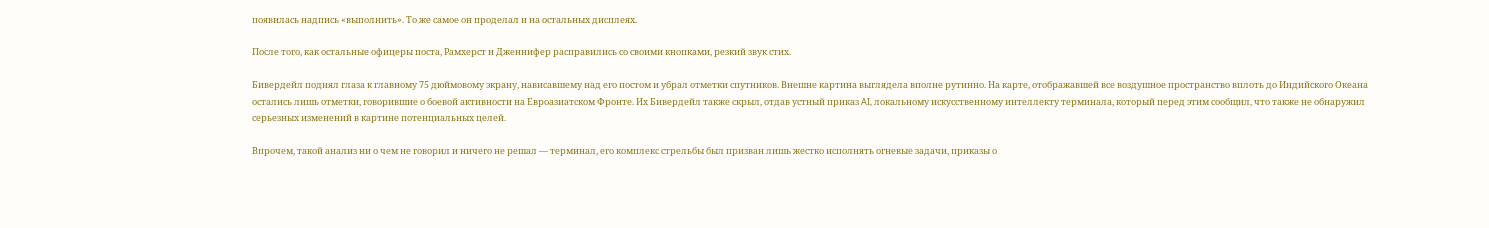появилась надпись «выполнить». То же самое он проделал и на остальных дисплеях.

После того, как остальные офицеры поста, Рамхерст и Дженнифер расправились со своими кнопками, резкий звук стих.

Бивердейл поднял глаза к главному 75 дюймовому экрану, нависавшему над его постом и убрал отметки спутников. Внешне картина выглядела вполне рутинно. На карте, отображавшей все воздушное пространство вплоть до Индийского Океана остались лишь отметки, говорившие о боевой активности на Евроазиатском Фронте. Их Бивердейл также скрыл, отдав устный приказ AI, локальному искусственному интеллекту терминала, который перед этим сообщил, что также не обнаружил серьезных изменений в картине потенциальных целей.

Впрочем, такой анализ ни о чем не говорил и ничего не решал — терминал, его комплекс стрельбы был призван лишь жестко исполнять огневые задачи, приказы о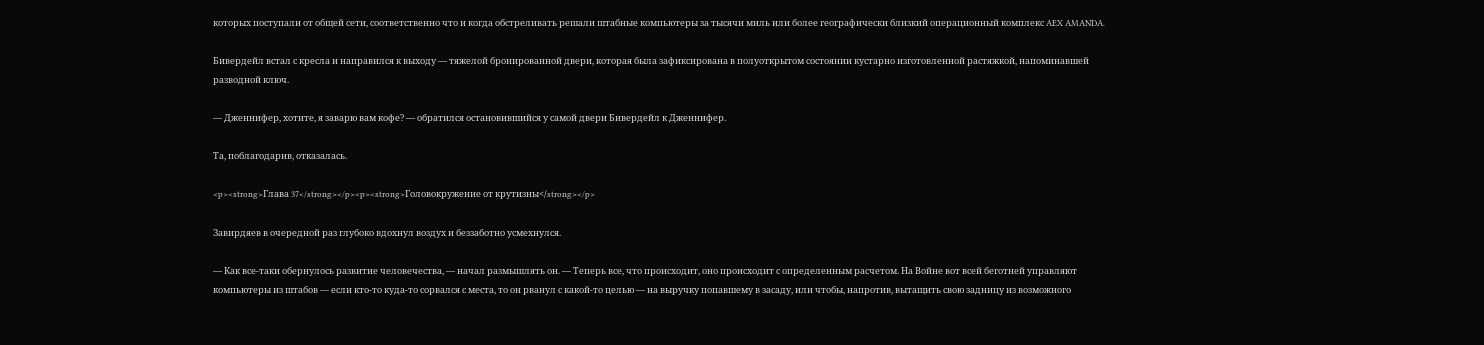которых поступали от общей сети, соответственно что и когда обстреливать решали штабные компьютеры за тысячи миль или более географически близкий операционный комплекс AEX AMANDA.

Бивердейл встал с кресла и направился к выходу — тяжелой бронированной двери, которая была зафиксирована в полуоткрытом состоянии кустарно изготовленной растяжкой, напоминавшей разводной ключ.

— Дженнифер, хотите, я заварю вам кофе? — обратился остановившийся у самой двери Бивердейл к Дженнифер.

Та, поблагодарив, отказалась.

<p><strong>Глава 37</strong></p><p><strong>Головокружение от крутизны</strong></p>

Завирдяев в очередной раз глубоко вдохнул воздух и беззаботно усмехнулся.

— Как все-таки обернулось развитие человечества, — начал размышлять он. — Теперь все, что происходит, оно происходит с определенным расчетом. На Войне вот всей беготней управляют компьютеры из штабов — если кто-то куда-то сорвался с места, то он рванул с какой-то целью — на выручку попавшему в засаду, или чтобы, напротив, вытащить свою задницу из возможного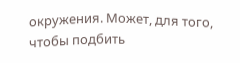окружения. Может, для того, чтобы подбить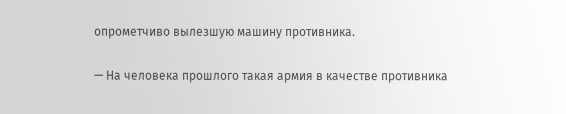опрометчиво вылезшую машину противника.

— На человека прошлого такая армия в качестве противника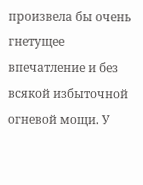произвела бы очень гнетущее впечатление и без всякой избыточной огневой мощи. У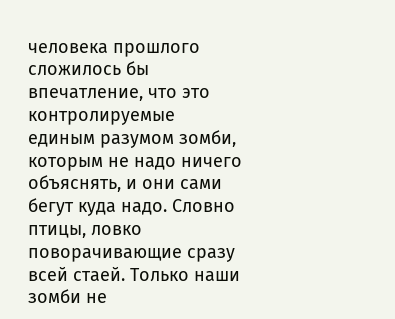человека прошлого сложилось бы впечатление, что это контролируемые единым разумом зомби, которым не надо ничего объяснять, и они сами бегут куда надо. Словно птицы, ловко поворачивающие сразу всей стаей. Только наши зомби не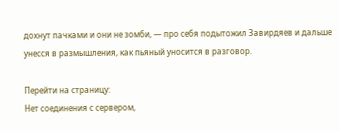дохнут пачками и они не зомби, — про себя подытожил Завирдяев и дальше унесся в размышления, как пьяный уносится в разговор.

Перейти на страницу:
Нет соединения с сервером,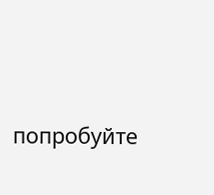попробуйте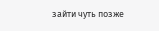зайти чуть позже